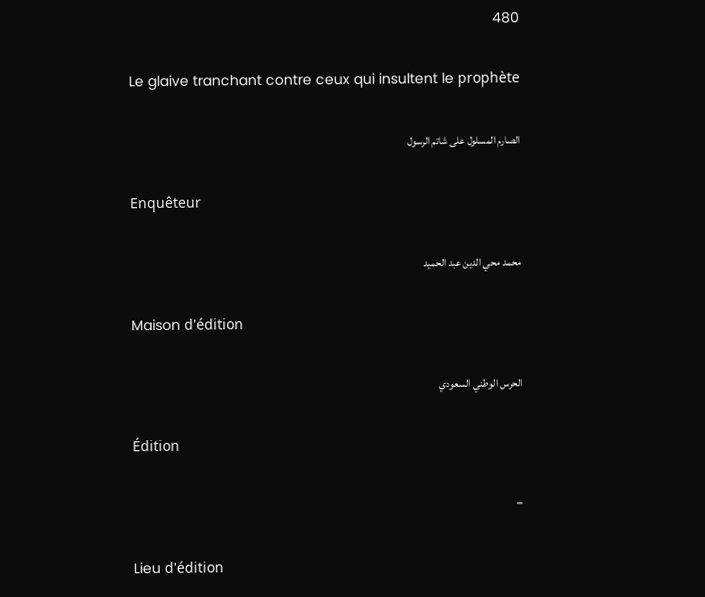480

Le glaive tranchant contre ceux qui insultent le prophète

الصارم المسلول على شاتم الرسول

Enquêteur

محمد محي الدين عبد الحميد

Maison d'édition

الحرس الوطني السعودي

Édition

-

Lieu d'édition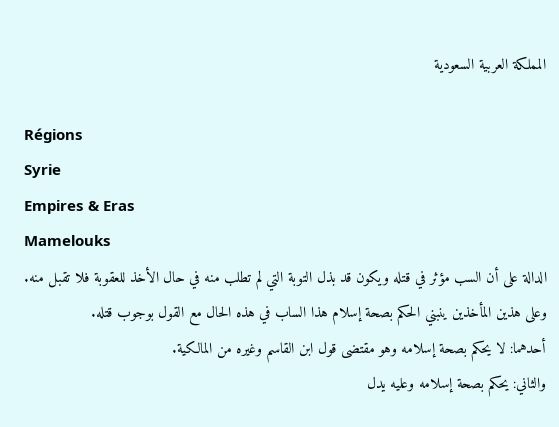المملكة العربية السعودية

Régions
Syrie
Empires & Eras
Mamelouks
الدالة على أن السب مؤثر في قتله ويكون قد بذل التوبة التي لم تطلب منه في حال الأخذ للعقوبة فلا تقبل منه.
وعلى هذين المأخذين ينبني الحكم بصحة إسلام هذا الساب في هذه الحال مع القول بوجوب قتله.
أحدهما: لا يحكم بصحة إسلامه وهو مقتضى قول ابن القاسم وغيره من المالكية.
والثاني: يحكم بصحة إسلامه وعليه يدل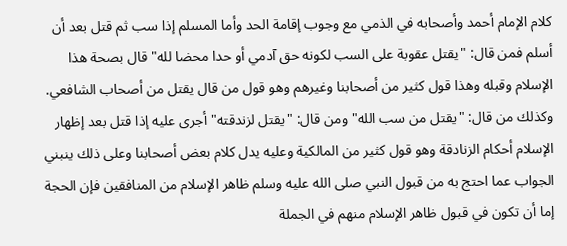كلام الإمام أحمد وأصحابه في الذمي مع وجوب إقامة الحد وأما المسلم إذا سب ثم قتل بعد أن أسلم فمن قال: "يقتل عقوبة على السب لكونه حق آدمي أو حدا محضا لله" قال بصحة هذا الإسلام وقبله وهذا قول كثير من أصحابنا وغيرهم وهو قول من قال يقتل من أصحاب الشافعي.
وكذلك من قال: "يقتل من سب الله" ومن قال: "يقتل لزندقته" أجرى عليه إذا قتل بعد إظهار الإسلام أحكام الزنادقة وهو قول كثير من المالكية وعليه يدل كلام بعض أصحابنا وعلى ذلك ينبني الجواب عما احتج به من قبول النبي صلى الله عليه وسلم ظاهر الإسلام من المنافقين فإن الحجة إما أن تكون في قبول ظاهر الإسلام منهم في الجملة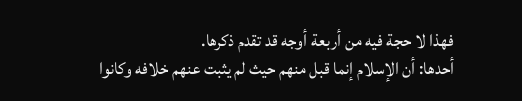فهذا لا حجة فيه من أربعة أوجه قد تقدم ذكرها.
أحدها: أن الإسلام إنما قبل منهم حيث لم يثبت عنهم خلافه وكانوا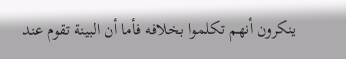ينكرون أنهم تكلموا بخلافه فأما أن البينة تقوم عند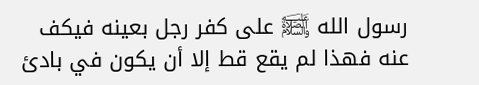رسول الله ﵊ على كفر رجل بعينه فيكف عنه فهذا لم يقع قط إلا أن يكون في بادئ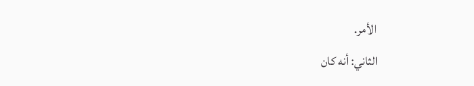الأمر.
الثاني: أنه كان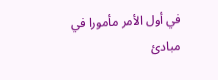في أول الأمر مأمورا في مبادئ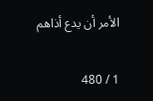الأمر أن يدع أذاهم

1 / 480